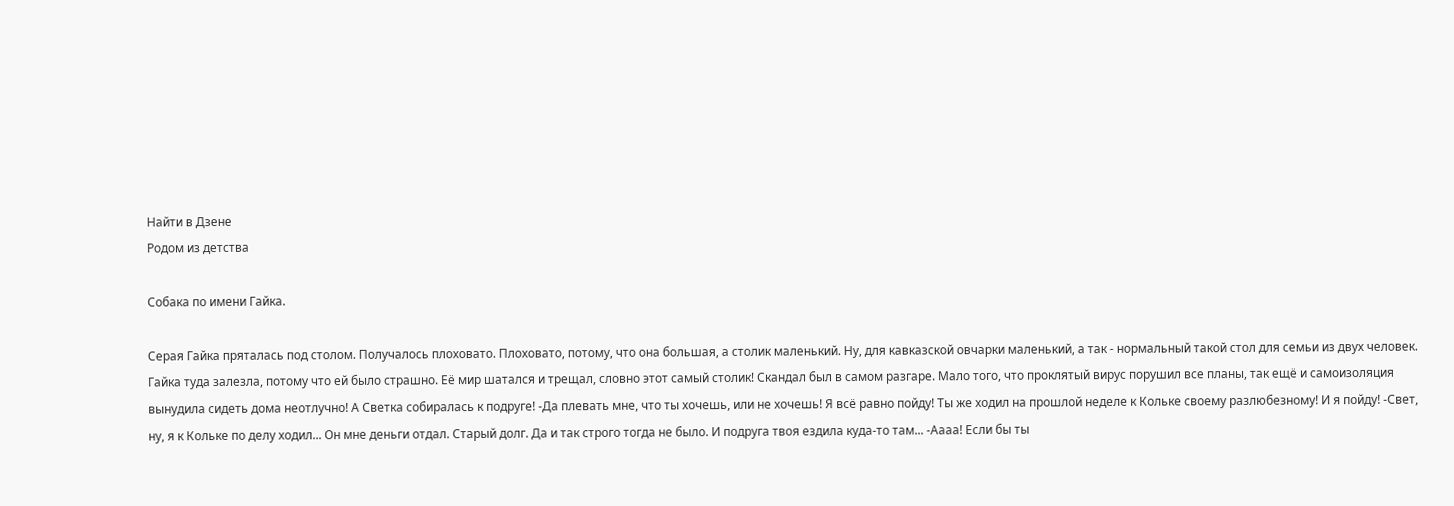Найти в Дзене
Родом из детства

Собака по имени Гайка.

Серая Гайка пряталась под столом. Получалось плоховато. Плоховато, потому, что она большая, а столик маленький. Ну, для кавказской овчарки маленький, а так - нормальный такой стол для семьи из двух человек. Гайка туда залезла, потому что ей было страшно. Её мир шатался и трещал, словно этот самый столик! Скандал был в самом разгаре. Мало того, что проклятый вирус порушил все планы, так ещё и самоизоляция вынудила сидеть дома неотлучно! А Светка собиралась к подруге! -Да плевать мне, что ты хочешь, или не хочешь! Я всё равно пойду! Ты же ходил на прошлой неделе к Кольке своему разлюбезному! И я пойду! -Свет, ну, я к Кольке по делу ходил... Он мне деньги отдал. Старый долг. Да и так строго тогда не было. И подруга твоя ездила куда-то там... -Аааа! Если бы ты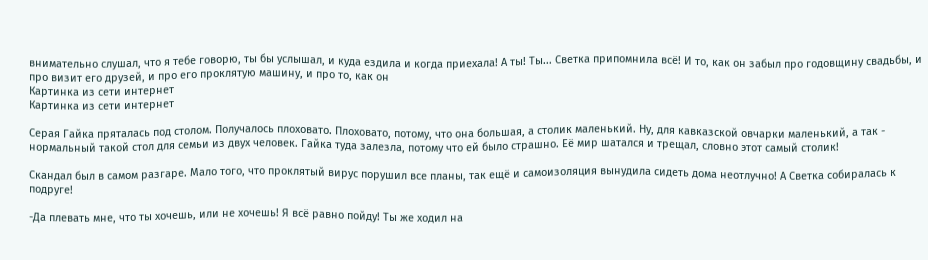внимательно слушал, что я тебе говорю, ты бы услышал, и куда ездила и когда приехала! А ты! Ты... Светка припомнила всё! И то, как он забыл про годовщину свадьбы, и про визит его друзей, и про его проклятую машину, и про то, как он
Картинка из сети интернет
Картинка из сети интернет

Серая Гайка пряталась под столом. Получалось плоховато. Плоховато, потому, что она большая, а столик маленький. Ну, для кавказской овчарки маленький, а так - нормальный такой стол для семьи из двух человек. Гайка туда залезла, потому что ей было страшно. Её мир шатался и трещал, словно этот самый столик!

Скандал был в самом разгаре. Мало того, что проклятый вирус порушил все планы, так ещё и самоизоляция вынудила сидеть дома неотлучно! А Светка собиралась к подруге!

-Да плевать мне, что ты хочешь, или не хочешь! Я всё равно пойду! Ты же ходил на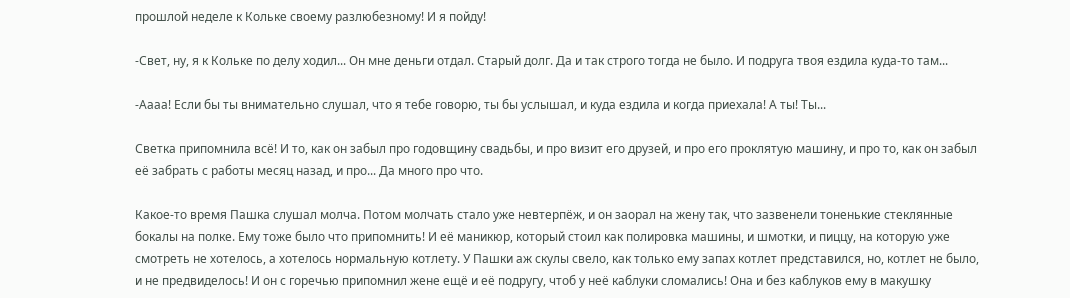прошлой неделе к Кольке своему разлюбезному! И я пойду!

-Свет, ну, я к Кольке по делу ходил... Он мне деньги отдал. Старый долг. Да и так строго тогда не было. И подруга твоя ездила куда-то там...

-Аааа! Если бы ты внимательно слушал, что я тебе говорю, ты бы услышал, и куда ездила и когда приехала! А ты! Ты...

Светка припомнила всё! И то, как он забыл про годовщину свадьбы, и про визит его друзей, и про его проклятую машину, и про то, как он забыл её забрать с работы месяц назад, и про... Да много про что.

Какое-то время Пашка слушал молча. Потом молчать стало уже невтерпёж, и он заорал на жену так, что зазвенели тоненькие стеклянные бокалы на полке. Ему тоже было что припомнить! И её маникюр, который стоил как полировка машины, и шмотки, и пиццу, на которую уже смотреть не хотелось, а хотелось нормальную котлету. У Пашки аж скулы свело, как только ему запах котлет представился, но, котлет не было, и не предвиделось! И он с горечью припомнил жене ещё и её подругу, чтоб у неё каблуки сломались! Она и без каблуков ему в макушку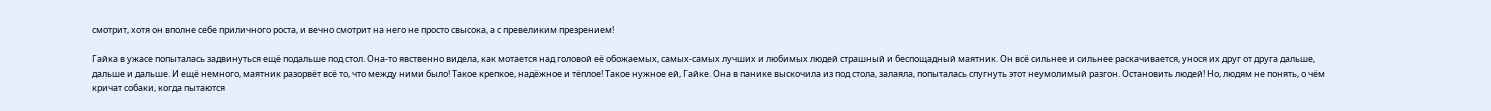смотрит, хотя он вполне себе приличного роста, и вечно смотрит на него не просто свысока, а с превеликим презрением!

Гайка в ужасе попыталась задвинуться ещё подальше под стол. Она-то явственно видела, как мотается над головой её обожаемых, самых-самых лучших и любимых людей страшный и беспощадный маятник. Он всё сильнее и сильнее раскачивается, унося их друг от друга дальше, дальше и дальше. И ещё немного, маятник разорвёт всё то, что между ними было! Такое крепкое, надёжное и тёплое! Такое нужное ей, Гайке. Она в панике выскочила из под стола, залаяла, попыталась спугнуть этот неумолимый разгон. Остановить людей! Но, людям не понять, о чём кричат собаки, когда пытаются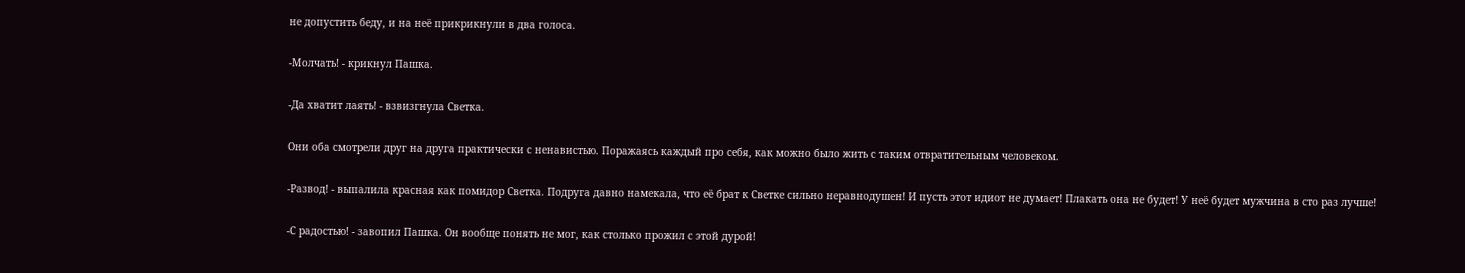не допустить беду, и на неё прикрикнули в два голоса.

-Молчать! - крикнул Пашка.

-Да хватит лаять! - взвизгнула Светка.

Они оба смотрели друг на друга практически с ненавистью. Поражаясь каждый про себя, как можно было жить с таким отвратительным человеком.

-Развод! - выпалила красная как помидор Светка. Подруга давно намекала, что её брат к Светке сильно неравнодушен! И пусть этот идиот не думает! Плакать она не будет! У неё будет мужчина в сто раз лучше!

-С радостью! - завопил Пашка. Он вообще понять не мог, как столько прожил с этой дурой!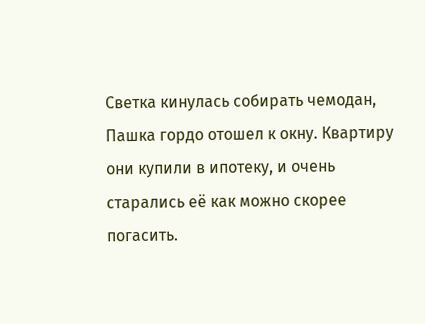Светка кинулась собирать чемодан, Пашка гордо отошел к окну. Квартиру они купили в ипотеку, и очень старались её как можно скорее погасить.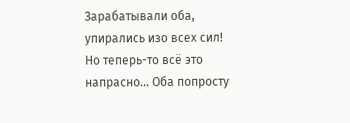Зарабатывали оба, упирались изо всех сил! Но теперь-то всё это напрасно... Оба попросту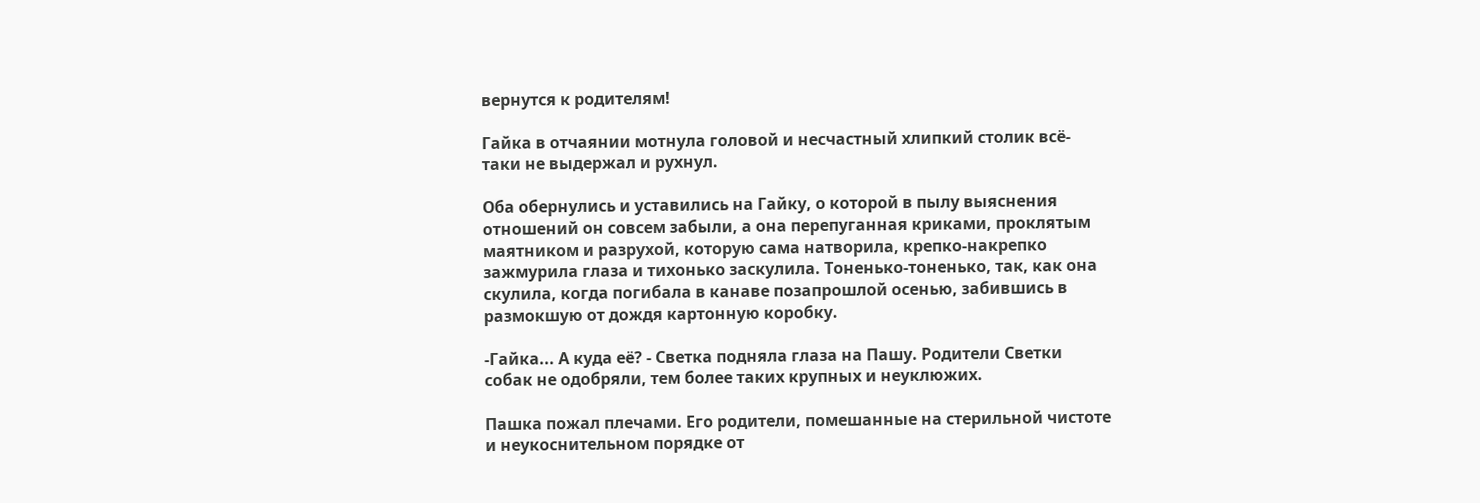вернутся к родителям!

Гайка в отчаянии мотнула головой и несчастный хлипкий столик всё-таки не выдержал и рухнул.

Оба обернулись и уставились на Гайку, о которой в пылу выяснения отношений он совсем забыли, а она перепуганная криками, проклятым маятником и разрухой, которую сама натворила, крепко-накрепко зажмурила глаза и тихонько заскулила. Тоненько-тоненько, так, как она скулила, когда погибала в канаве позапрошлой осенью, забившись в размокшую от дождя картонную коробку.

-Гайка... А куда её? - Cветка подняла глаза на Пашу. Родители Светки собак не одобряли, тем более таких крупных и неуклюжих.

Пашка пожал плечами. Его родители, помешанные на стерильной чистоте и неукоснительном порядке от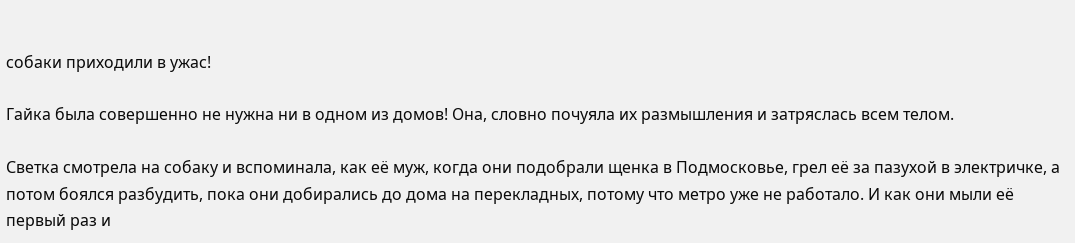собаки приходили в ужас!

Гайка была совершенно не нужна ни в одном из домов! Она, словно почуяла их размышления и затряслась всем телом.

Светка смотрела на собаку и вспоминала, как её муж, когда они подобрали щенка в Подмосковье, грел её за пазухой в электричке, а потом боялся разбудить, пока они добирались до дома на перекладных, потому что метро уже не работало. И как они мыли её первый раз и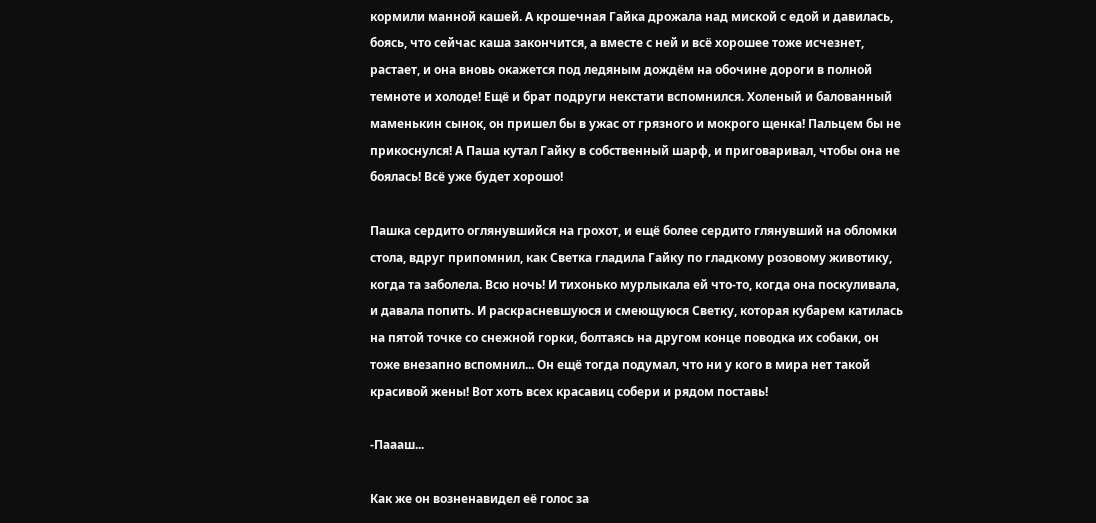кормили манной кашей. А крошечная Гайка дрожала над миской с едой и давилась, боясь, что сейчас каша закончится, а вместе с ней и всё хорошее тоже исчезнет, растает, и она вновь окажется под ледяным дождём на обочине дороги в полной темноте и холоде! Ещё и брат подруги некстати вспомнился. Холеный и балованный маменькин сынок, он пришел бы в ужас от грязного и мокрого щенка! Пальцем бы не прикоснулся! А Паша кутал Гайку в собственный шарф, и приговаривал, чтобы она не боялась! Всё уже будет хорошо!

Пашка сердито оглянувшийся на грохот, и ещё более сердито глянувший на обломки стола, вдруг припомнил, как Светка гладила Гайку по гладкому розовому животику, когда та заболела. Всю ночь! И тихонько мурлыкала ей что-то, когда она поскуливала, и давала попить. И раскрасневшуюся и смеющуюся Светку, которая кубарем катилась на пятой точке со снежной горки, болтаясь на другом конце поводка их собаки, он тоже внезапно вспомнил... Он ещё тогда подумал, что ни у кого в мира нет такой красивой жены! Вот хоть всех красавиц собери и рядом поставь!

-Паааш...

Как же он возненавидел её голос за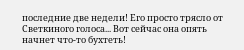последние две недели! Его просто трясло от Светкиного голоса... Вот сейчас она опять начнет что-то бухтеть!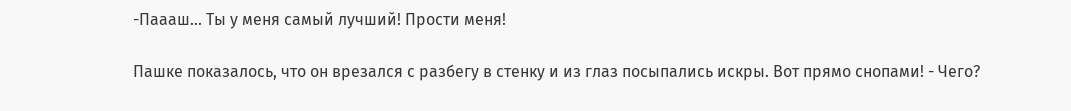-Паааш... Ты у меня самый лучший! Прости меня!

Пашке показалось, что он врезался с разбегу в стенку и из глаз посыпались искры. Вот прямо снопами! - Чего?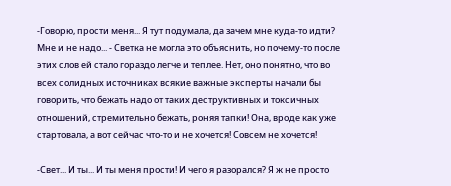-Говорю, прости меня... Я тут подумала, да зачем мне куда-то идти? Мне и не надо... - Светка не могла это объяснить, но почему-то после этих слов ей стало гораздо легче и теплее. Нет, оно понятно, что во всех солидных источниках всякие важные эксперты начали бы говорить, что бежать надо от таких деструктивных и токсичных отношений, стремительно бежать, роняя тапки! Она, вроде как уже стартовала, а вот сейчас что-то и не хочется! Совсем не хочется!

-Свет... И ты... И ты меня прости! И чего я разорался? Я ж не просто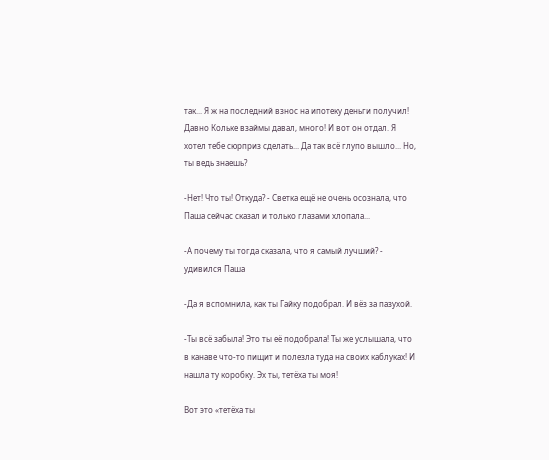так... Я ж на последний взнос на ипотеку деньги получил! Давно Кольке взаймы давал, много! И вот он отдал. Я хотел тебе сюрприз сделать... Да так всё глупо вышло... Но, ты ведь знаешь?

-Нет! Что ты! Откуда? - Светка ещё не очень осознала, что Паша сейчас сказал и только глазами хлопала...

-А почему ты тогда сказала, что я самый лучший? - удивился Паша

-Да я вспомнила, как ты Гайку подобрал. И вёз за пазухой.

-Ты всё забыла! Это ты её подобрала! Ты же услышала, что в канаве что-то пищит и полезла туда на своих каблуках! И нашла ту коробку. Эх ты, тетёха ты моя!

Вот это «тетёха ты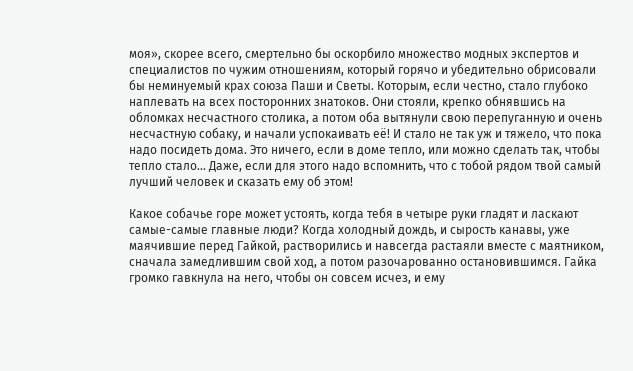моя», скорее всего, смертельно бы оскорбило множество модных экспертов и специалистов по чужим отношениям, который горячо и убедительно обрисовали бы неминуемый крах союза Паши и Светы. Которым, если честно, стало глубоко наплевать на всех посторонних знатоков. Они стояли, крепко обнявшись на обломках несчастного столика, а потом оба вытянули свою перепуганную и очень несчастную собаку, и начали успокаивать её! И стало не так уж и тяжело, что пока надо посидеть дома. Это ничего, если в доме тепло, или можно сделать так, чтобы тепло стало... Даже, если для этого надо вспомнить, что с тобой рядом твой самый лучший человек и сказать ему об этом!

Какое собачье горе может устоять, когда тебя в четыре руки гладят и ласкают самые-самые главные люди? Когда холодный дождь, и сырость канавы, уже маячившие перед Гайкой, растворились и навсегда растаяли вместе с маятником, сначала замедлившим свой ход, а потом разочарованно остановившимся. Гайка громко гавкнула на него, чтобы он совсем исчез, и ему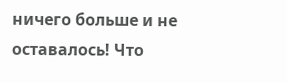ничего больше и не оставалось! Что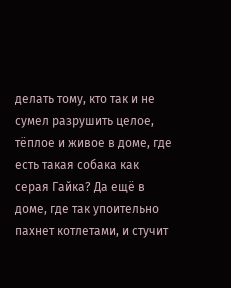делать тому, кто так и не сумел разрушить целое, тёплое и живое в доме, где есть такая собака как серая Гайка? Да ещё в доме, где так упоительно пахнет котлетами, и стучит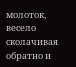молоток, весело сколачивая обратно и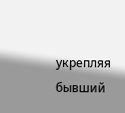укрепляя бывший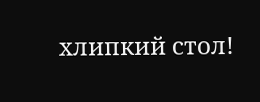хлипкий стол!